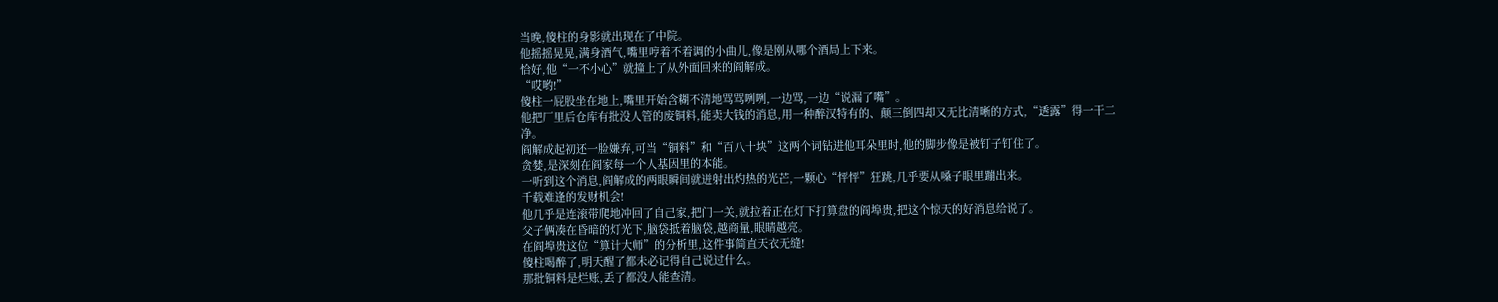当晚,傻柱的身影就出现在了中院。
他摇摇晃晃,满身酒气,嘴里哼着不着调的小曲儿,像是刚从哪个酒局上下来。
恰好,他“一不小心”就撞上了从外面回来的阎解成。
“哎哟!”
傻柱一屁股坐在地上,嘴里开始含糊不清地骂骂咧咧,一边骂,一边“说漏了嘴”。
他把厂里后仓库有批没人管的废铜料,能卖大钱的消息,用一种醉汉特有的、颠三倒四却又无比清晰的方式,“透露”得一干二净。
阎解成起初还一脸嫌弃,可当“铜料”和“百八十块”这两个词钻进他耳朵里时,他的脚步像是被钉子钉住了。
贪婪,是深刻在阎家每一个人基因里的本能。
一听到这个消息,阎解成的两眼瞬间就迸射出灼热的光芒,一颗心“怦怦”狂跳,几乎要从嗓子眼里蹦出来。
千载难逢的发财机会!
他几乎是连滚带爬地冲回了自己家,把门一关,就拉着正在灯下打算盘的阎埠贵,把这个惊天的好消息给说了。
父子俩凑在昏暗的灯光下,脑袋抵着脑袋,越商量,眼睛越亮。
在阎埠贵这位“算计大师”的分析里,这件事简直天衣无缝!
傻柱喝醉了,明天醒了都未必记得自己说过什么。
那批铜料是烂账,丢了都没人能查清。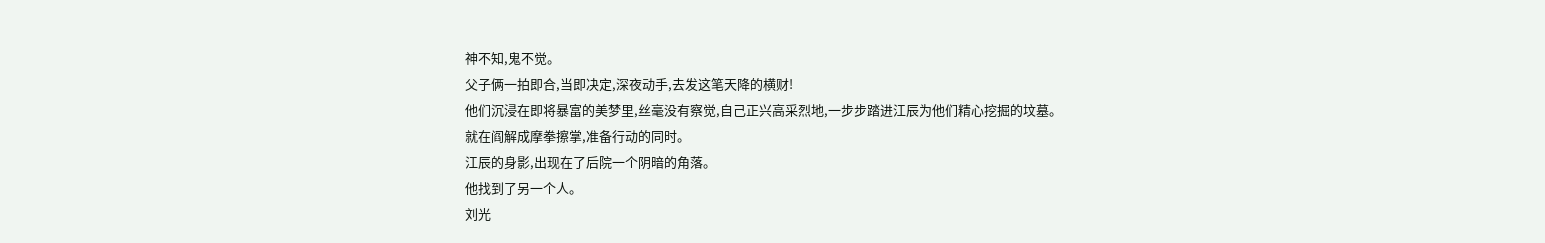神不知,鬼不觉。
父子俩一拍即合,当即决定,深夜动手,去发这笔天降的横财!
他们沉浸在即将暴富的美梦里,丝毫没有察觉,自己正兴高采烈地,一步步踏进江辰为他们精心挖掘的坟墓。
就在阎解成摩拳擦掌,准备行动的同时。
江辰的身影,出现在了后院一个阴暗的角落。
他找到了另一个人。
刘光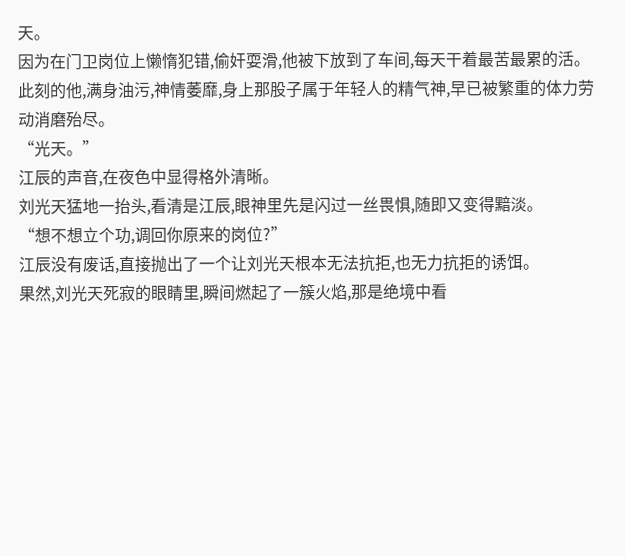天。
因为在门卫岗位上懒惰犯错,偷奸耍滑,他被下放到了车间,每天干着最苦最累的活。
此刻的他,满身油污,神情萎靡,身上那股子属于年轻人的精气神,早已被繁重的体力劳动消磨殆尽。
“光天。”
江辰的声音,在夜色中显得格外清晰。
刘光天猛地一抬头,看清是江辰,眼神里先是闪过一丝畏惧,随即又变得黯淡。
“想不想立个功,调回你原来的岗位?”
江辰没有废话,直接抛出了一个让刘光天根本无法抗拒,也无力抗拒的诱饵。
果然,刘光天死寂的眼睛里,瞬间燃起了一簇火焰,那是绝境中看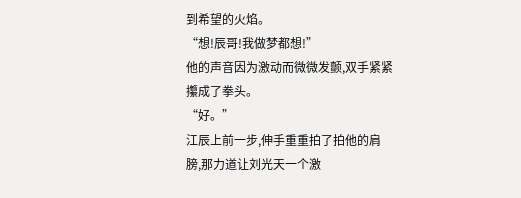到希望的火焰。
“想!辰哥!我做梦都想!”
他的声音因为激动而微微发颤,双手紧紧攥成了拳头。
“好。”
江辰上前一步,伸手重重拍了拍他的肩膀,那力道让刘光天一个激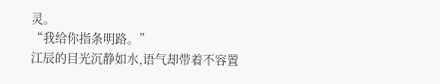灵。
“我给你指条明路。”
江辰的目光沉静如水,语气却带着不容置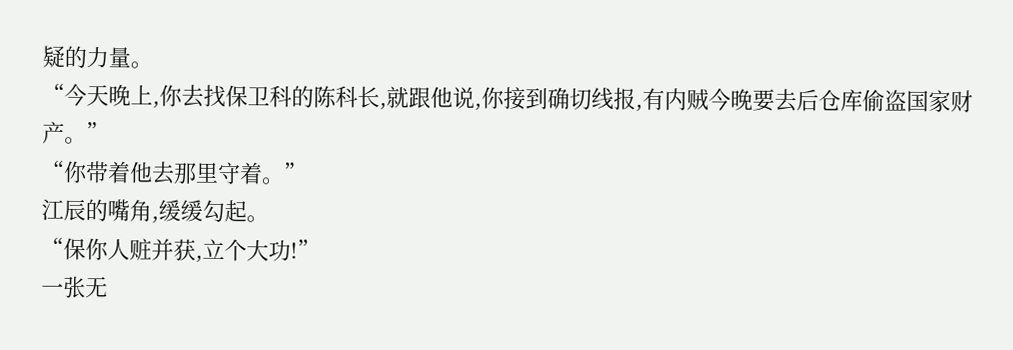疑的力量。
“今天晚上,你去找保卫科的陈科长,就跟他说,你接到确切线报,有内贼今晚要去后仓库偷盗国家财产。”
“你带着他去那里守着。”
江辰的嘴角,缓缓勾起。
“保你人赃并获,立个大功!”
一张无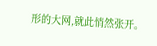形的大网,就此悄然张开。